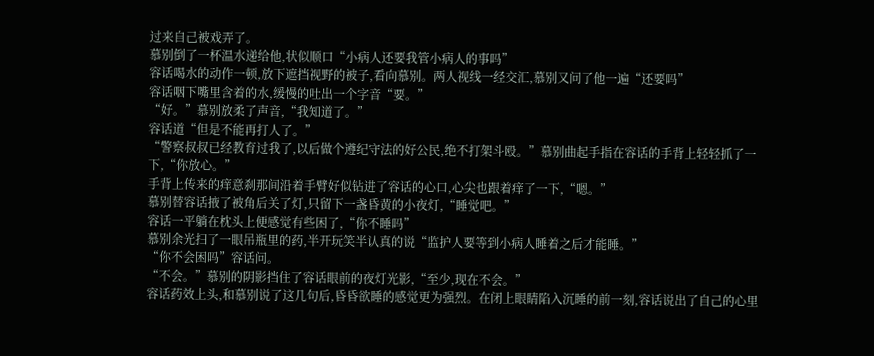过来自己被戏弄了。
慕别倒了一杯温水递给他,状似顺口“小病人还要我管小病人的事吗”
容话喝水的动作一顿,放下遮挡视野的被子,看向慕别。两人视线一经交汇,慕别又问了他一遍“还要吗”
容话咽下嘴里含着的水,缓慢的吐出一个字音“要。”
“好。”慕别放柔了声音,“我知道了。”
容话道“但是不能再打人了。”
“警察叔叔已经教育过我了,以后做个遵纪守法的好公民,绝不打架斗殴。”慕别曲起手指在容话的手背上轻轻抓了一下,“你放心。”
手背上传来的痒意刹那间沿着手臂好似钻进了容话的心口,心尖也跟着痒了一下,“嗯。”
慕别替容话掖了被角后关了灯,只留下一盏昏黄的小夜灯,“睡觉吧。”
容话一平躺在枕头上便感觉有些困了,“你不睡吗”
慕别余光扫了一眼吊瓶里的药,半开玩笑半认真的说“监护人要等到小病人睡着之后才能睡。”
“你不会困吗”容话问。
“不会。”慕别的阴影挡住了容话眼前的夜灯光影,“至少,现在不会。”
容话药效上头,和慕别说了这几句后,昏昏欲睡的感觉更为强烈。在闭上眼睛陷入沉睡的前一刻,容话说出了自己的心里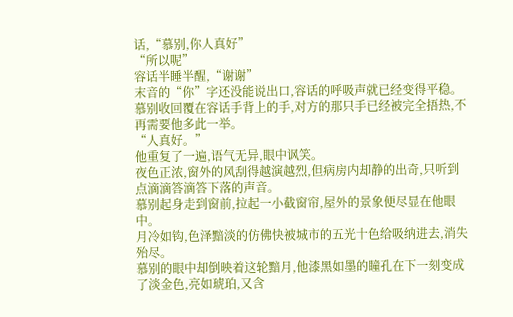话,“慕别,你人真好”
“所以呢”
容话半睡半醒,“谢谢”
末音的“你”字还没能说出口,容话的呼吸声就已经变得平稳。
慕别收回覆在容话手背上的手,对方的那只手已经被完全捂热,不再需要他多此一举。
“人真好。”
他重复了一遍,语气无异,眼中讽笑。
夜色正浓,窗外的风刮得越演越烈,但病房内却静的出奇,只听到点滴滴答滴答下落的声音。
慕别起身走到窗前,拉起一小截窗帘,屋外的景象便尽显在他眼中。
月冷如钩,色泽黯淡的仿佛快被城市的五光十色给吸纳进去,消失殆尽。
慕别的眼中却倒映着这轮黯月,他漆黑如墨的瞳孔在下一刻变成了淡金色,亮如琥珀,又含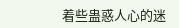着些蛊惑人心的迷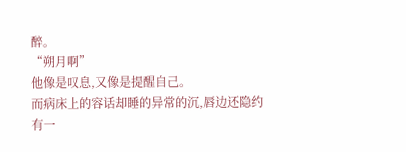醉。
“朔月啊”
他像是叹息,又像是提醒自己。
而病床上的容话却睡的异常的沉,唇边还隐约有一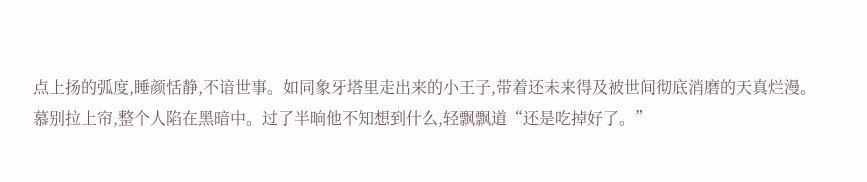点上扬的弧度,睡颜恬静,不谙世事。如同象牙塔里走出来的小王子,带着还未来得及被世间彻底消磨的天真烂漫。
慕别拉上帘,整个人陷在黑暗中。过了半晌他不知想到什么,轻飘飘道“还是吃掉好了。”